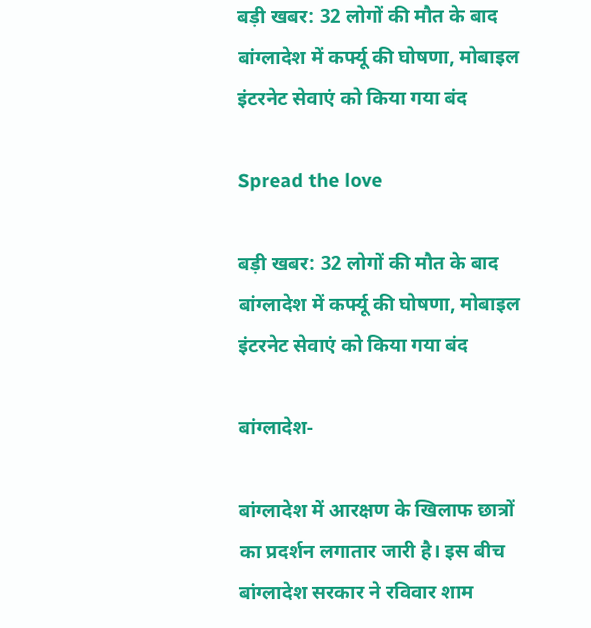बड़ी खबर: 32 लोगों की मौत के बाद बांग्लादेश में कर्फ्यू की घोषणा, मोबाइल इंटरनेट सेवाएं को किया गया बंद

Spread the love

बड़ी खबर: 32 लोगों की मौत के बाद बांग्लादेश में कर्फ्यू की घोषणा, मोबाइल इंटरनेट सेवाएं को किया गया बंद

बांग्लादेश-

बांग्लादेश में आरक्षण के खिलाफ छात्रों का प्रदर्शन लगातार जारी है। इस बीच बांग्लादेश सरकार ने रविवार शाम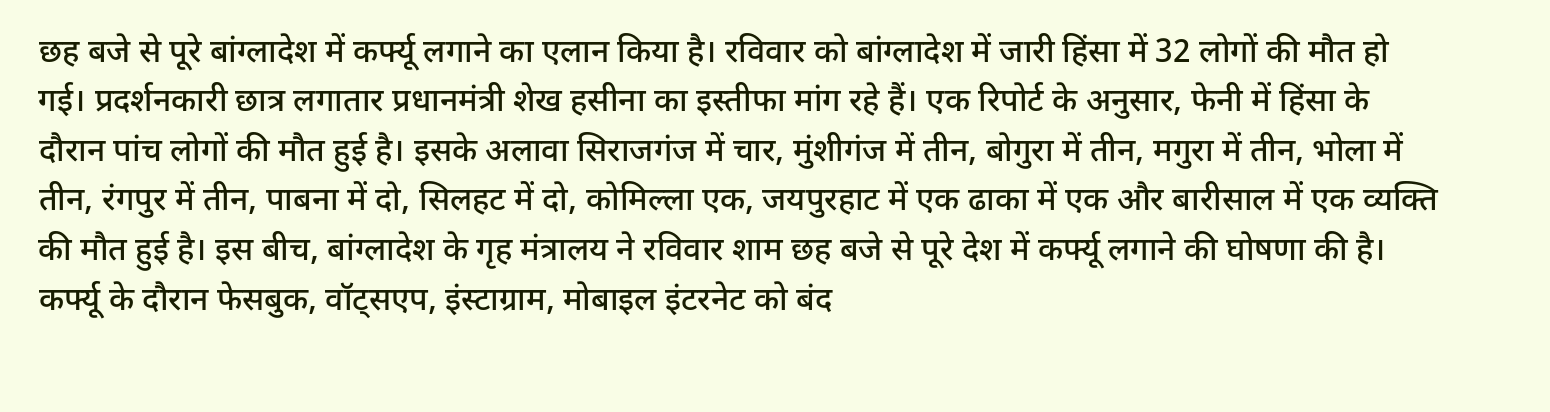छह बजे से पूरे बांग्लादेश में कर्फ्यू लगाने का एलान किया है। रविवार को बांग्लादेश में जारी हिंसा में 32 लोगों की मौत हो गई। प्रदर्शनकारी छात्र लगातार प्रधानमंत्री शेख हसीना का इस्तीफा मांग रहे हैं। एक रिपोर्ट के अनुसार, फेनी में हिंसा के दौरान पांच लोगों की मौत हुई है। इसके अलावा सिराजगंज में चार, मुंशीगंज में तीन, बोगुरा में तीन, मगुरा में तीन, भोला में तीन, रंगपुर में तीन, पाबना में दो, सिलहट में दो, कोमिल्ला एक, जयपुरहाट में एक ढाका में एक और बारीसाल में एक व्यक्ति की मौत हुई है। इस बीच, बांग्लादेश के गृह मंत्रालय ने रविवार शाम छह बजे से पूरे देश में कर्फ्यू लगाने की घोषणा की है। कर्फ्यू के दौरान फेसबुक, वॉट्सएप, इंस्टाग्राम, मोबाइल इंटरनेट को बंद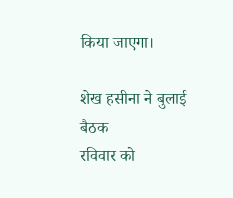किया जाएगा।

शेख हसीना ने बुलाई बैठक
रविवार को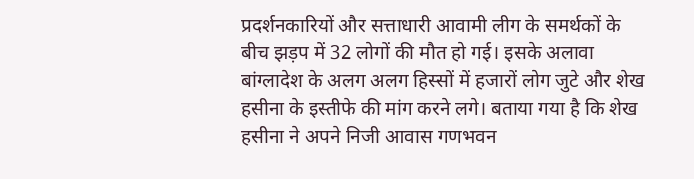प्रदर्शनकारियों और सत्ताधारी आवामी लीग के समर्थकों के बीच झड़प में 32 लोगों की मौत हो गई। इसके अलावा बांग्लादेश के अलग अलग हिस्सों में हजारों लोग जुटे और शेख हसीना के इस्तीफे की मांग करने लगे। बताया गया है कि शेख हसीना ने अपने निजी आवास गणभवन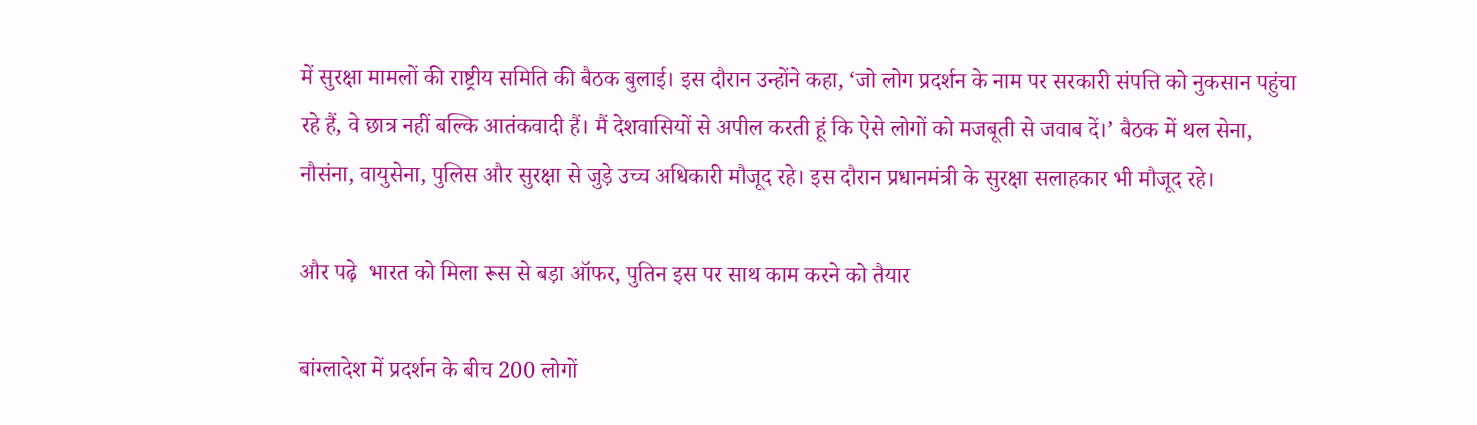में सुरक्षा मामलों की राष्ट्रीय समिति की बैठक बुलाई। इस दौरान उन्होंने कहा, ‘जो लोग प्रदर्शन के नाम पर सरकारी संपत्ति को नुकसान पहुंचा रहे हैं, वे छात्र नहीं बल्कि आतंकवादी हैं। मैं देशवासियों से अपील करती हूं कि ऐसे लोगों को मजबूती से जवाब दें।’ बैठक में थल सेना, नौसंना, वायुसेना, पुलिस और सुरक्षा से जुड़े उच्च अधिकारी मौजूद रहे। इस दौरान प्रधानमंत्री के सुरक्षा सलाहकार भी मौजूद रहे।

और पढ़े  भारत को मिला रूस से बड़ा ऑफर, पुतिन इस पर साथ काम करने को तैयार

बांग्लादेश में प्रदर्शन के बीच 200 लोगों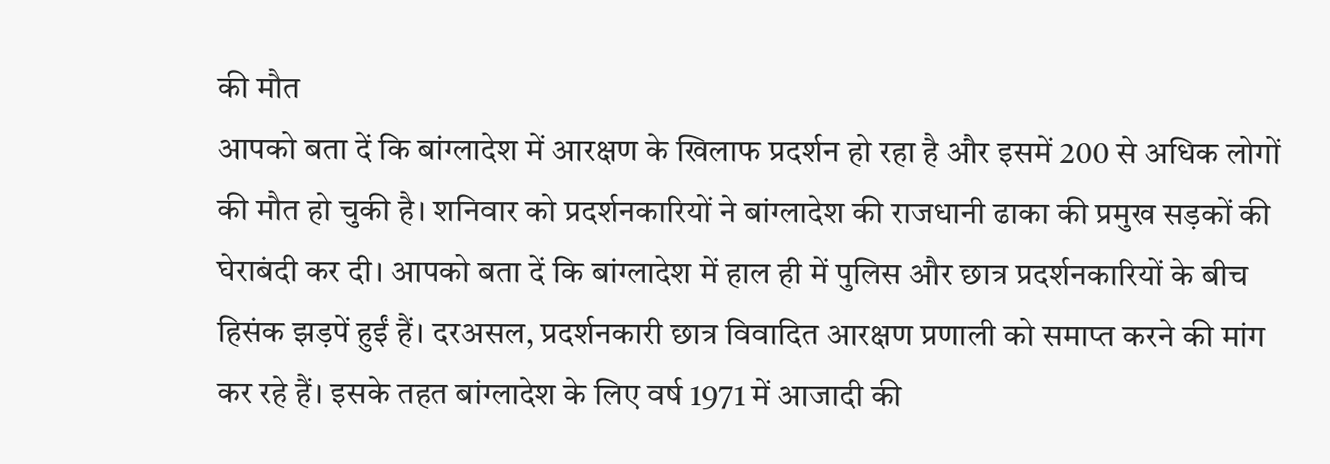की मौत
आपको बता दें कि बांग्लादेश में आरक्षण के खिलाफ प्रदर्शन हो रहा है और इसमें 200 से अधिक लोगों की मौत हो चुकी है। शनिवार को प्रदर्शनकारियों ने बांग्लादेश की राजधानी ढाका की प्रमुख सड़कों की घेराबंदी कर दी। आपको बता दें कि बांग्लादेश में हाल ही में पुलिस और छात्र प्रदर्शनकारियों के बीच हिसंक झड़पें हुईं हैं। दरअसल, प्रदर्शनकारी छात्र विवादित आरक्षण प्रणाली को समाप्त करने की मांग कर रहे हैं। इसके तहत बांग्लादेश के लिए वर्ष 1971 में आजादी की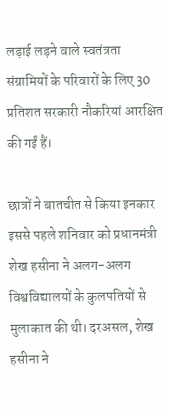लड़ाई लड़ने वाले स्वतंत्रता संग्रामियों के परिवारों के लिए 30 प्रतिशत सरकारी नौकरियां आरक्षित की गईं हैं।

छात्रों ने बातचीत से किया इनकार
इससे पहले शनिवार को प्रधानमंत्री शेख हसीना ने अलग-अलग विश्वविद्यालयों के कुलपतियों से मुलाकात की थी। दरअसल, शेख हसीना ने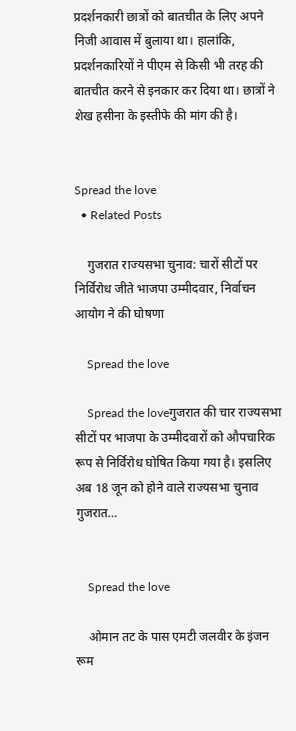प्रदर्शनकारी छात्रों को बातचीत के लिए अपने निजी आवास में बुलाया था। हालांकि, प्रदर्शनकारियों ने पीएम से किसी भी तरह की बातचीत करने से इनकार कर दिया था। छात्रों ने शेख हसीना के इस्तीफे की मांग की है।


Spread the love
  • Related Posts

    गुजरात राज्यसभा चुनाव: चारों सीटों पर निर्विरोध जीते भाजपा उम्मीदवार, निर्वाचन आयोग ने की घोषणा

    Spread the love

    Spread the loveगुजरात की चार राज्यसभा सीटों पर भाजपा के उम्मीदवारों को औपचारिक रूप से निर्विरोध घोषित किया गया है। इसलिए अब 18 जून को होने वाले राज्यसभा चुनाव गुजरात…


    Spread the love

    ओमान तट के पास एमटी जलवीर के इंजन रूम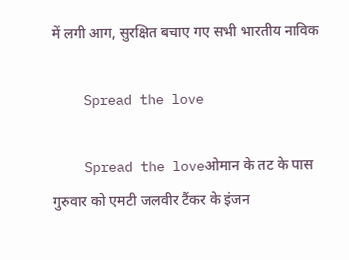में लगी आग, सुरक्षित बचाए गए सभी भारतीय नाविक

    Spread the love

    Spread the loveओमान के तट के पास गुरुवार को एमटी जलवीर टैंकर के इंजन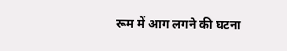रूम में आग लगने की घटना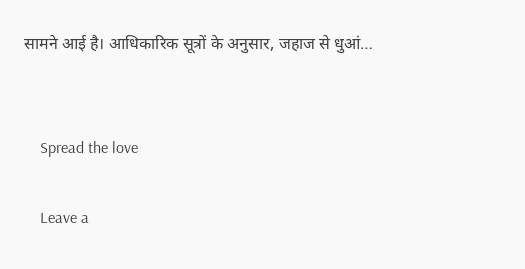सामने आई है। आधिकारिक सूत्रों के अनुसार, जहाज से धुआं…


    Spread the love

    Leave a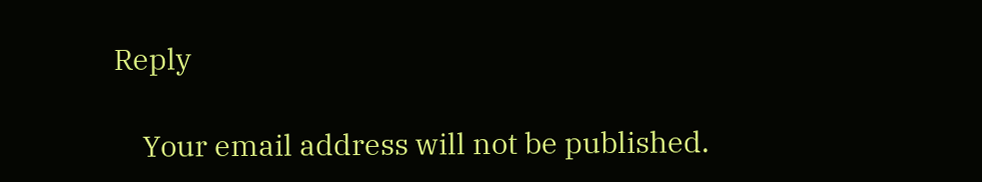Reply

    Your email address will not be published.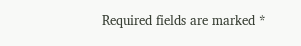Required fields are marked *